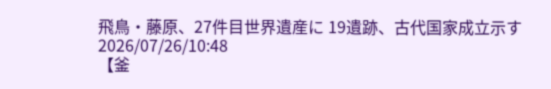飛鳥・藤原、27件目世界遺産に 19遺跡、古代国家成立示す
2026/07/26/10:48
【釜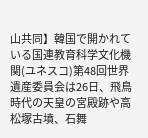山共同】韓国で開かれている国連教育科学文化機関(ユネスコ)第48回世界遺産委員会は26日、飛鳥時代の天皇の宮殿跡や高松塚古墳、石舞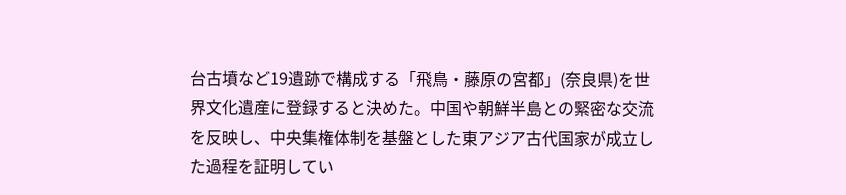台古墳など19遺跡で構成する「飛鳥・藤原の宮都」(奈良県)を世界文化遺産に登録すると決めた。中国や朝鮮半島との緊密な交流を反映し、中央集権体制を基盤とした東アジア古代国家が成立した過程を証明してい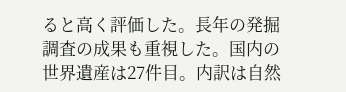ると高く評価した。長年の発掘調査の成果も重視した。国内の世界遺産は27件目。内訳は自然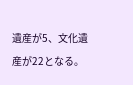遺産が5、文化遺産が22となる。